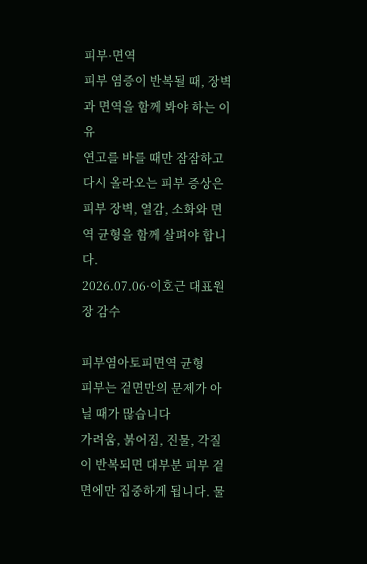피부·면역
피부 염증이 반복될 때, 장벽과 면역을 함께 봐야 하는 이유
연고를 바를 때만 잠잠하고 다시 올라오는 피부 증상은 피부 장벽, 열감, 소화와 면역 균형을 함께 살펴야 합니다.
2026.07.06·이호근 대표원장 감수

피부염아토피면역 균형
피부는 겉면만의 문제가 아닐 때가 많습니다
가려움, 붉어짐, 진물, 각질이 반복되면 대부분 피부 겉면에만 집중하게 됩니다. 물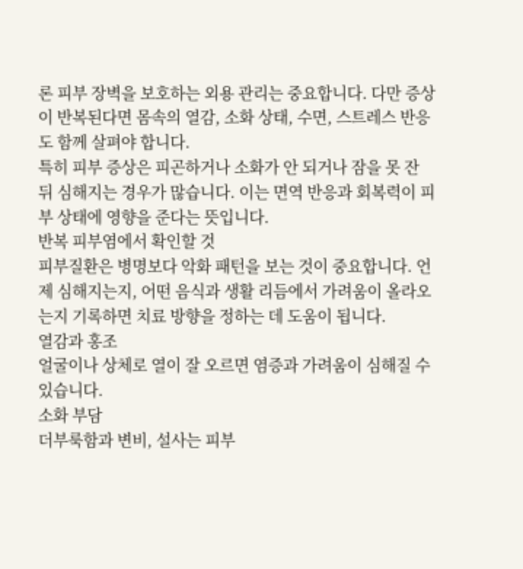론 피부 장벽을 보호하는 외용 관리는 중요합니다. 다만 증상이 반복된다면 몸속의 열감, 소화 상태, 수면, 스트레스 반응도 함께 살펴야 합니다.
특히 피부 증상은 피곤하거나 소화가 안 되거나 잠을 못 잔 뒤 심해지는 경우가 많습니다. 이는 면역 반응과 회복력이 피부 상태에 영향을 준다는 뜻입니다.
반복 피부염에서 확인할 것
피부질환은 병명보다 악화 패턴을 보는 것이 중요합니다. 언제 심해지는지, 어떤 음식과 생활 리듬에서 가려움이 올라오는지 기록하면 치료 방향을 정하는 데 도움이 됩니다.
열감과 홍조
얼굴이나 상체로 열이 잘 오르면 염증과 가려움이 심해질 수 있습니다.
소화 부담
더부룩함과 변비, 설사는 피부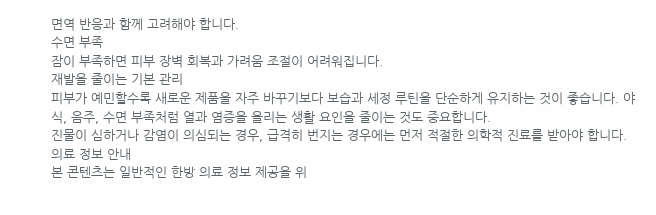면역 반응과 함께 고려해야 합니다.
수면 부족
잠이 부족하면 피부 장벽 회복과 가려움 조절이 어려워집니다.
재발을 줄이는 기본 관리
피부가 예민할수록 새로운 제품을 자주 바꾸기보다 보습과 세정 루틴을 단순하게 유지하는 것이 좋습니다. 야식, 음주, 수면 부족처럼 열과 염증을 올리는 생활 요인을 줄이는 것도 중요합니다.
진물이 심하거나 감염이 의심되는 경우, 급격히 번지는 경우에는 먼저 적절한 의학적 진료를 받아야 합니다.
의료 정보 안내
본 콘텐츠는 일반적인 한방 의료 정보 제공을 위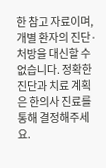한 참고 자료이며, 개별 환자의 진단·처방을 대신할 수 없습니다. 정확한 진단과 치료 계획은 한의사 진료를 통해 결정해주세요.